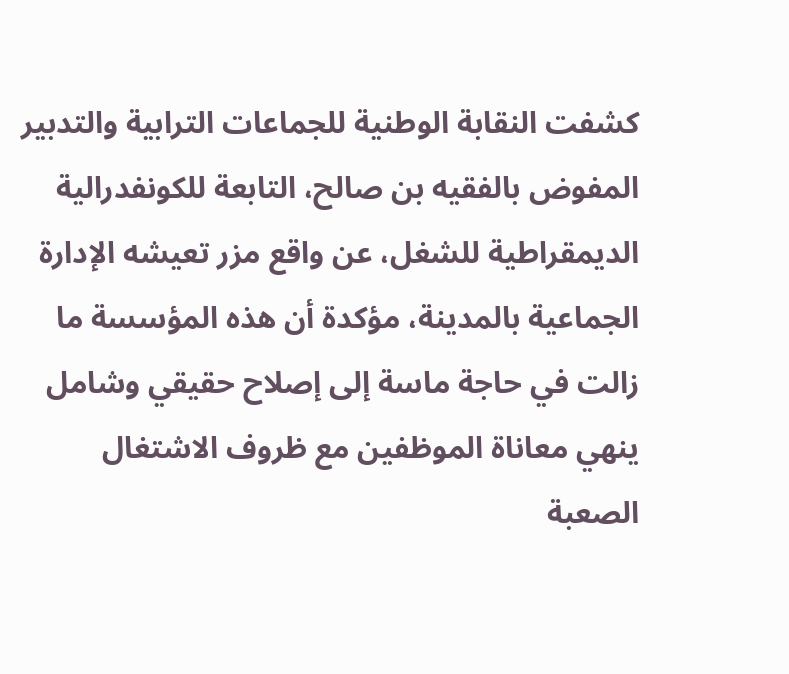كشفت النقابة الوطنية للجماعات الترابية والتدبير المفوض بالفقيه بن صالح، التابعة للكونفدرالية الديمقراطية للشغل، عن واقع مزر تعيشه الإدارة الجماعية بالمدينة، مؤكدة أن هذه المؤسسة ما زالت في حاجة ماسة إلى إصلاح حقيقي وشامل ينهي معاناة الموظفين مع ظروف الاشتغال الصعبة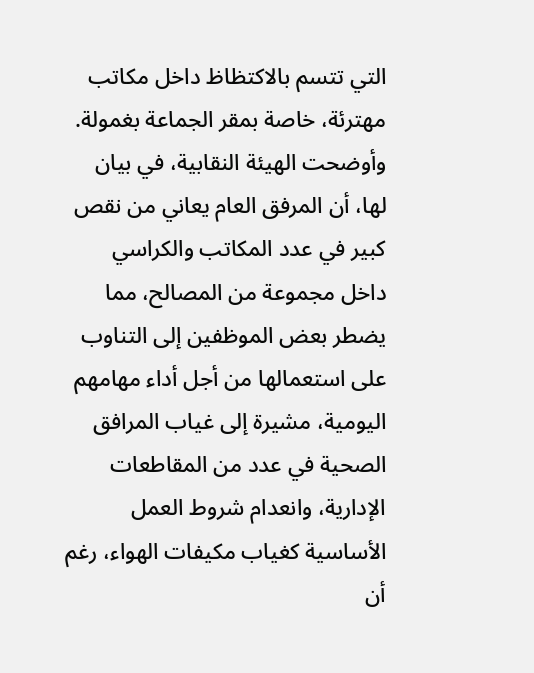التي تتسم بالاكتظاظ داخل مكاتب مهترئة، خاصة بمقر الجماعة بغمولة.
وأوضحت الهيئة النقابية، في بيان لها، أن المرفق العام يعاني من نقص كبير في عدد المكاتب والكراسي داخل مجموعة من المصالح، مما يضطر بعض الموظفين إلى التناوب على استعمالها من أجل أداء مهامهم اليومية، مشيرة إلى غياب المرافق الصحية في عدد من المقاطعات الإدارية، وانعدام شروط العمل الأساسية كغياب مكيفات الهواء، رغم أن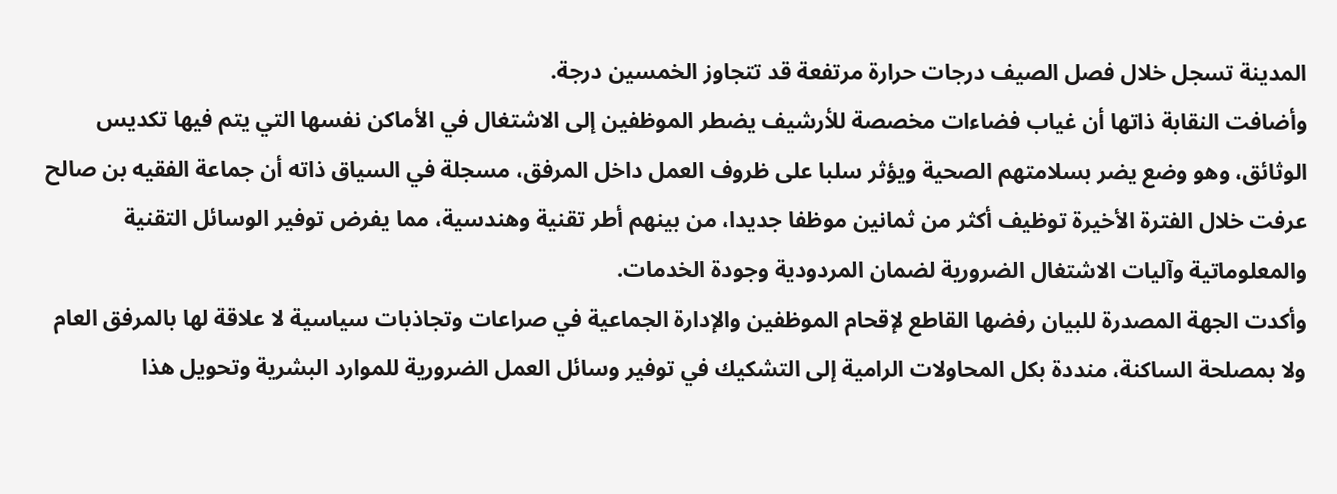المدينة تسجل خلال فصل الصيف درجات حرارة مرتفعة قد تتجاوز الخمسين درجة.
وأضافت النقابة ذاتها أن غياب فضاءات مخصصة للأرشيف يضطر الموظفين إلى الاشتغال في الأماكن نفسها التي يتم فيها تكديس الوثائق، وهو وضع يضر بسلامتهم الصحية ويؤثر سلبا على ظروف العمل داخل المرفق، مسجلة في السياق ذاته أن جماعة الفقيه بن صالح عرفت خلال الفترة الأخيرة توظيف أكثر من ثمانين موظفا جديدا، من بينهم أطر تقنية وهندسية، مما يفرض توفير الوسائل التقنية والمعلوماتية وآليات الاشتغال الضرورية لضمان المردودية وجودة الخدمات.
وأكدت الجهة المصدرة للبيان رفضها القاطع لإقحام الموظفين والإدارة الجماعية في صراعات وتجاذبات سياسية لا علاقة لها بالمرفق العام ولا بمصلحة الساكنة، منددة بكل المحاولات الرامية إلى التشكيك في توفير وسائل العمل الضرورية للموارد البشرية وتحويل هذا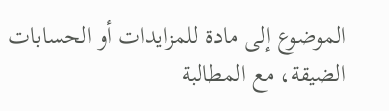الموضوع إلى مادة للمزايدات أو الحسابات الضيقة، مع المطالبة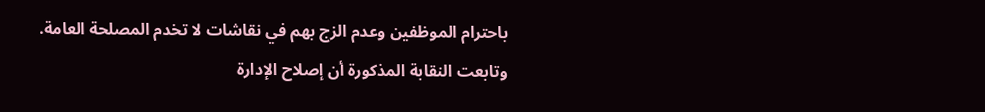باحترام الموظفين وعدم الزج بهم في نقاشات لا تخدم المصلحة العامة.
وتابعت النقابة المذكورة أن إصلاح الإدارة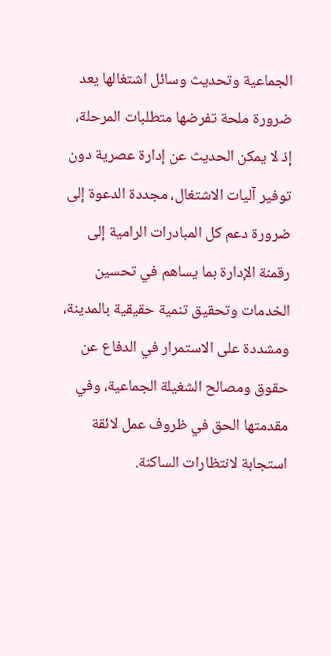الجماعية وتحديث وسائل اشتغالها يعد ضرورة ملحة تفرضها متطلبات المرحلة، إذ لا يمكن الحديث عن إدارة عصرية دون توفير آليات الاشتغال، مجددة الدعوة إلى ضرورة دعم كل المبادرات الرامية إلى رقمنة الإدارة بما يساهم في تحسين الخدمات وتحقيق تنمية حقيقية بالمدينة، ومشددة على الاستمرار في الدفاع عن حقوق ومصالح الشغيلة الجماعية، وفي مقدمتها الحق في ظروف عمل لائقة استجابة لانتظارات الساكنة.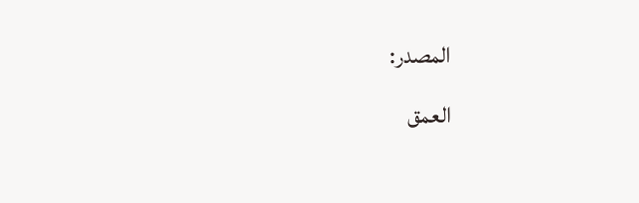المصدر:
العمق